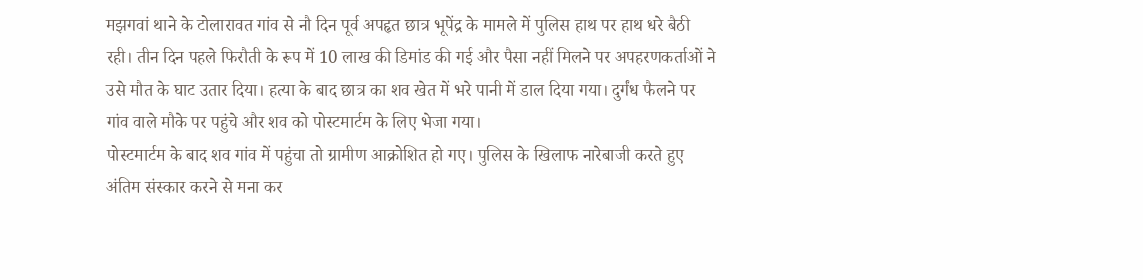मझगवां थाने के टोलारावत गांव से नौ दिन पूर्व अपहृत छात्र भूपेंद्र के मामले में पुलिस हाथ पर हाथ धरे बैठी रही। तीन दिन पहले फिरौती के रूप में 10 लाख की डिमांड की गई और पैसा नहीं मिलने पर अपहरणकर्ताओं ने उसे मौत के घाट उतार दिया। हत्या के बाद छात्र का शव खेत में भरे पानी में डाल दिया गया। दुर्गंध फैलने पर गांव वाले मौके पर पहुंचे और शव को पोस्टमार्टम के लिए भेजा गया।
पोस्टमार्टम के बाद शव गांव में पहुंचा तो ग्रामीण आक्रोशित हो गए। पुलिस के खिलाफ नारेबाजी करते हुए अंतिम संस्कार करने से मना कर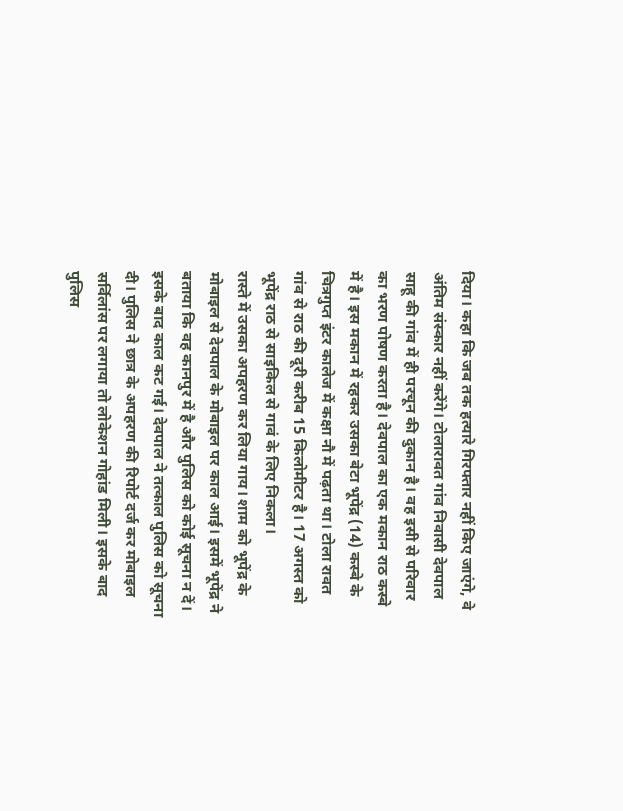दिया। कहा कि जब तक हत्यारे गिरफ्तार नहीं किए जाएंगे, वे अंतिम संस्कार नहीं करेंगे। टोलारावत गांव निवासी देवपाल साहू की गांव में ही परचून की दुकान है। वह इसी से परिवार का भरण पोषण करता है। देवपाल का एक मकान राठ कस्बे में है। इस मकान में रहकर उसका बेटा भूपेंद्र (14) कस्बे के चित्रगुप्त इंटर कालेज में कक्षा नौ में पढ़ता था। टोला रावत गांव से राठ की दूरी करीब 15 किलोमीटर है। 17 अगस्त को भूपेंद्र राठ से साइकिल से गावं के लिए निकला।
रास्ते में उसका अपहरण कर लिया गाय। शाम को भूपेंद्र के मोबाइल से देवपाल के मोबाइल पर काल आई। इसमें भूपेंद्र ने बताया कि वह कानपुर में है और पुलिस को कोई सूचना न दें। इसके बाद काल कट गई। देवपाल ने तत्काल पुलिस को सूचना दी। पुलिस ने छात्र के अपहरण की रिपोर्ट दर्ज कर मोबाइल सर्विलांस पर लगाया तो लोकेशन गोहांड मिली। इसके बाद पुलिस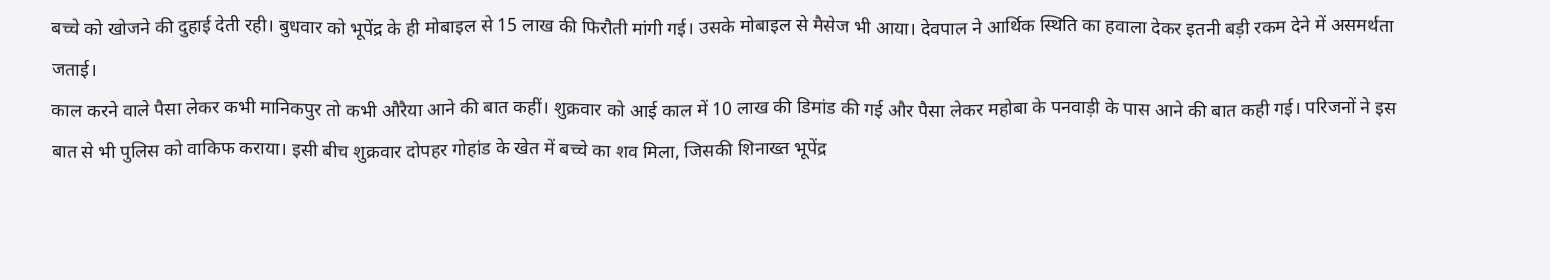बच्चे को खोजने की दुहाई देती रही। बुधवार को भूपेंद्र के ही मोबाइल से 15 लाख की फिरौती मांगी गई। उसके मोबाइल से मैसेज भी आया। देवपाल ने आर्थिक स्थिति का हवाला देकर इतनी बड़ी रकम देने में असमर्थता जताई।
काल करने वाले पैसा लेकर कभी मानिकपुर तो कभी औरैया आने की बात कहीं। शुक्रवार को आई काल में 10 लाख की डिमांड की गई और पैसा लेकर महोबा के पनवाड़ी के पास आने की बात कही गई। परिजनों ने इस बात से भी पुलिस को वाकिफ कराया। इसी बीच शुक्रवार दोपहर गोहांड के खेत में बच्चे का शव मिला, जिसकी शिनाख्त भूपेंद्र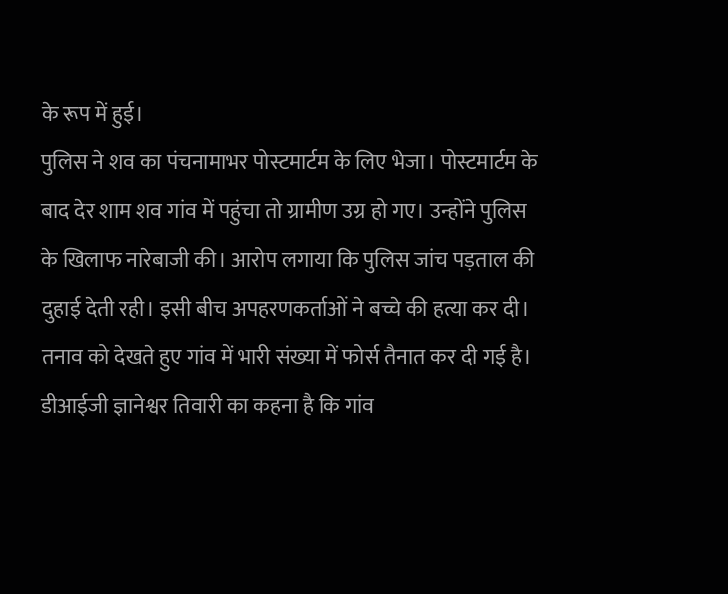के रूप में हुई।
पुलिस ने शव का पंचनामाभर पोस्टमार्टम के लिए भेजा। पोस्टमार्टम के बाद देर शाम शव गांव में पहुंचा तो ग्रामीण उग्र हो गए। उन्होंने पुलिस के खिलाफ नारेबाजी की। आरोप लगाया कि पुलिस जांच पड़ताल की दुहाई देती रही। इसी बीच अपहरणकर्ताओं ने बच्चे की हत्या कर दी। तनाव को देखते हुए गांव में भारी संख्या में फोर्स तैनात कर दी गई है। डीआईजी ज्ञानेश्वर तिवारी का कहना है कि गांव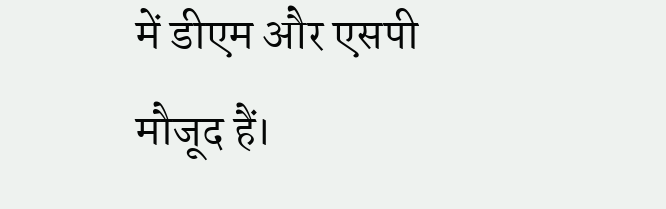में डीएम और एसपी मौजूद हैं।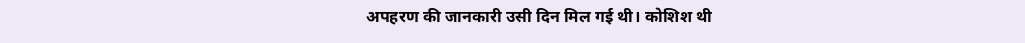अपहरण की जानकारी उसी दिन मिल गई थी। कोशिश थी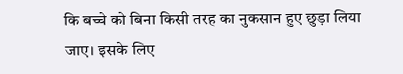कि बच्चे को बिना किसी तरह का नुकसान हुए छुड़ा लिया जाए। इसके लिए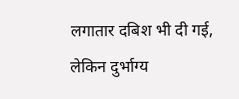लगातार दबिश भी दी गई, लेकिन दुर्भाग्य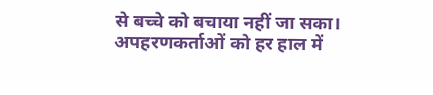से बच्चे को बचाया नहीं जा सका। अपहरणकर्ताओं को हर हाल में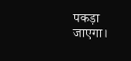पकड़ा जाएगा।